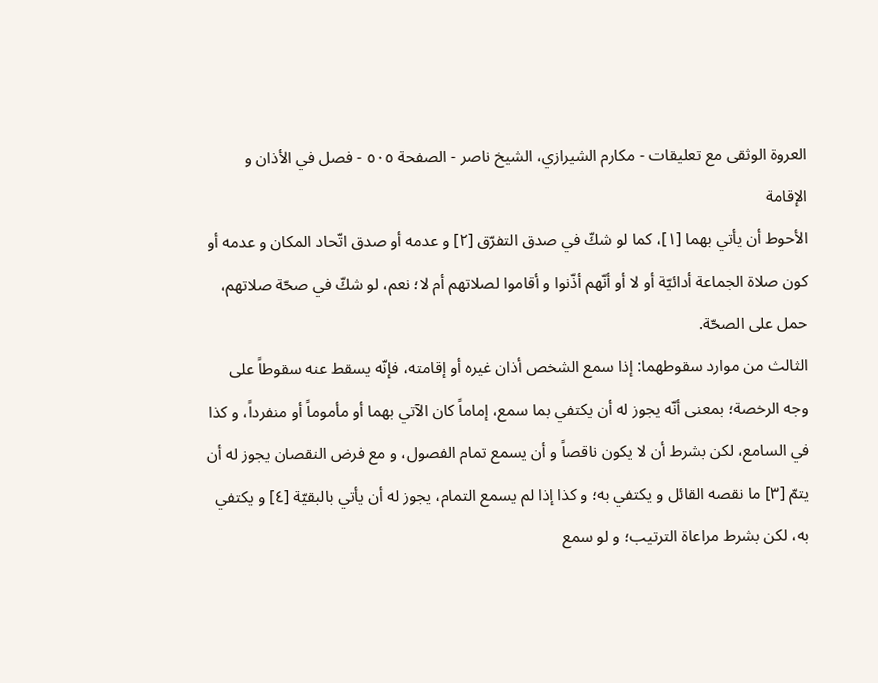العروة الوثقى مع تعليقات - مكارم الشيرازي، الشيخ ناصر - الصفحة ٥٠٥ - فصل في الأذان و الإقامة
الأحوط أن يأتي بهما [١]، كما لو شكّ في صدق التفرّق [٢] و عدمه أو صدق اتّحاد المكان و عدمه أو كون صلاة الجماعة أدائيّة أو لا أو أنّهم أذّنوا و أقاموا لصلاتهم أم لا؛ نعم، لو شكّ في صحّة صلاتهم، حمل على الصحّة.
الثالث من موارد سقوطهما: إذا سمع الشخص أذان غيره أو إقامته، فإنّه يسقط عنه سقوطاً على وجه الرخصة؛ بمعنى أنّه يجوز له أن يكتفي بما سمع، إماماً كان الآتي بهما أو مأموماً أو منفرداً، و كذا في السامع، لكن بشرط أن لا يكون ناقصاً و أن يسمع تمام الفصول، و مع فرض النقصان يجوز له أن يتمّ [٣] ما نقصه القائل و يكتفي به؛ و كذا إذا لم يسمع التمام، يجوز له أن يأتي بالبقيّة [٤] و يكتفي به، لكن بشرط مراعاة الترتيب؛ و لو سمع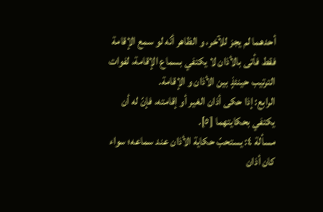أحدهما لم يجز للآخر، و الظاهر أنّه لو سمع الإقامة فقط فأتى بالأذان لا يكتفي بسماع الإقامة، لفوات الترتيب حينئذٍ بين الأذان و الإقامة.
الرابع: إذا حكى أذان الغير أو إقامته، فإنّ له أن يكتفي بحكايتهما [٥].
مسألة ٤: يستحبّ حكاية الأذان عند سماعه؛ سواء كان أذان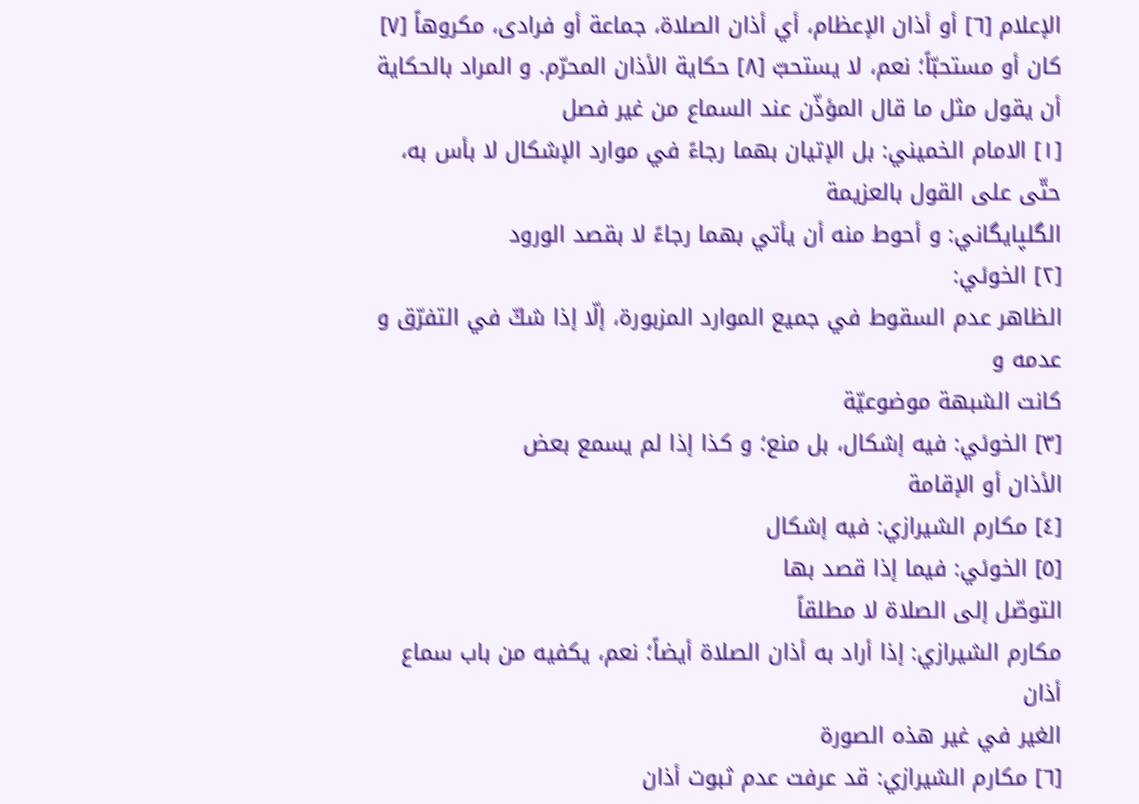الإعلام [٦] أو أذان الإعظام، أي أذان الصلاة، جماعة أو فرادى، مكروهاً [٧] كان أو مستحبّاً؛ نعم، لا يستحبّ [٨] حكاية الأذان المحرّم. و المراد بالحكاية أن يقول مثل ما قال المؤذّن عند السماع من غير فصل
[١] الامام الخميني: بل الإتيان بهما رجاءً في موارد الإشكال لا بأس به، حتّى على القول بالعزيمة
الگلپايگاني: و أحوط منه أن يأتي بهما رجاءً لا بقصد الورود
[٢] الخوئي:
الظاهر عدم السقوط في جميع الموارد المزبورة، إلّا إذا شكّ في التفرّق و عدمه و
كانت الشبهة موضوعيّة
[٣] الخوئي: فيه إشكال، بل منع؛ و كذا إذا لم يسمع بعض
الأذان أو الإقامة
[٤] مكارم الشيرازي: فيه إشكال
[٥] الخوئي: فيما إذا قصد بها
التوصّل إلى الصلاة لا مطلقاً
مكارم الشيرازي: إذا أراد به أذان الصلاة أيضاً؛ نعم، يكفيه من باب سماع أذان
الغير في غير هذه الصورة
[٦] مكارم الشيرازي: قد عرفت عدم ثبوت أذان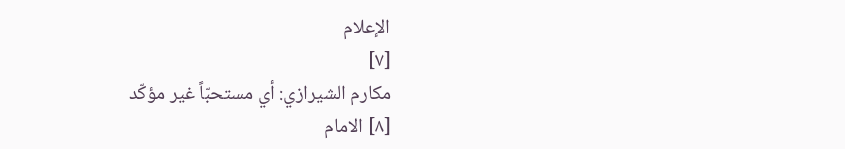الإعلام
[٧]
مكارم الشيرازي: أي مستحبّاً غير مؤكّد
[٨] الامام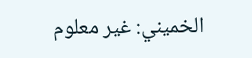الخميني: غير معلوم